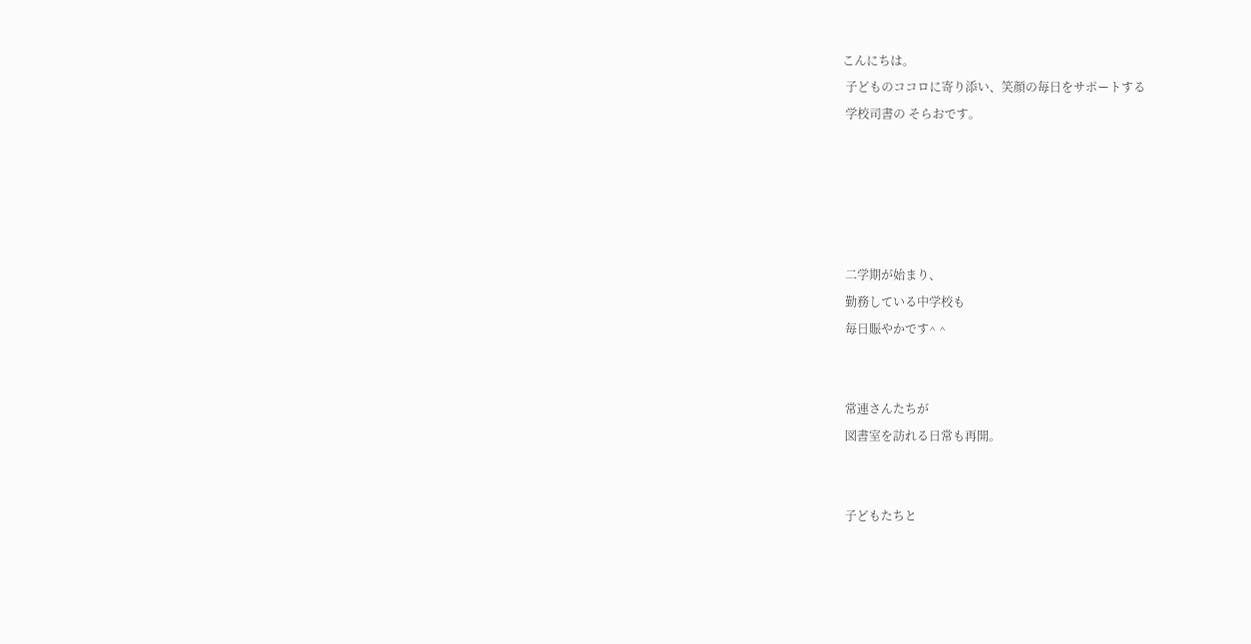こんにちは。
 子どものココロに寄り添い、笑顔の毎日をサポートする
 学校司書の そらおです。





 二学期が始まり、
 勤務している中学校も
 毎日賑やかです^ ^


 常連さんたちが
 図書室を訪れる日常も再開。


 子どもたちと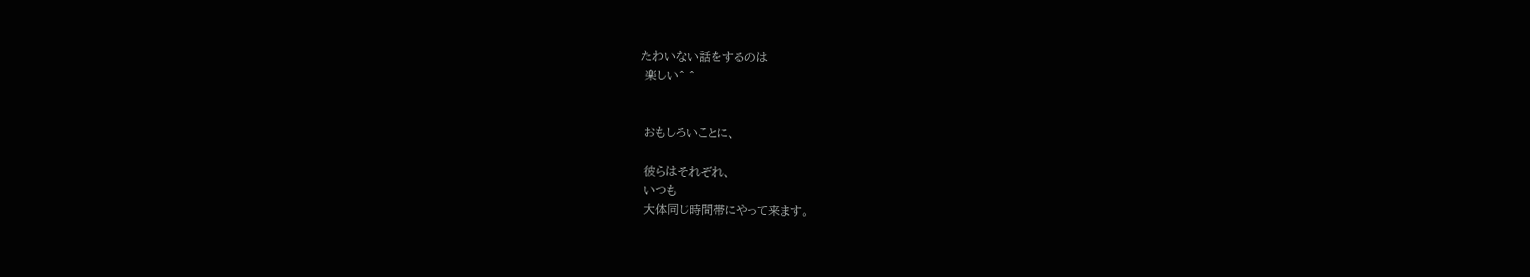たわいない話をするのは
 楽しい^ ^


 おもしろいことに、

 彼らはそれぞれ、
 いつも
 大体同じ時間帯にやって来ます。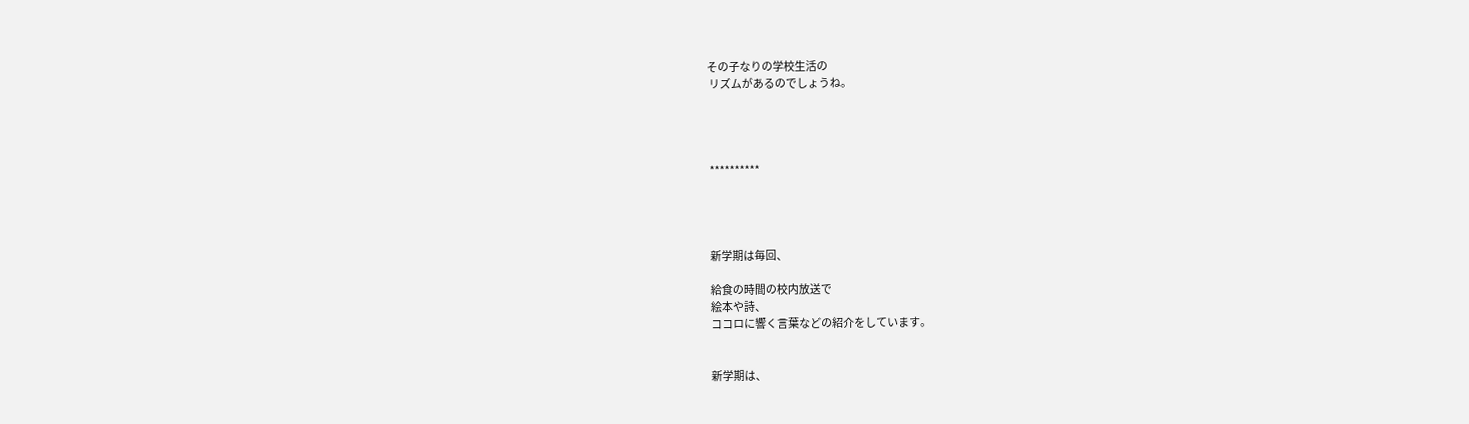その子なりの学校生活の
 リズムがあるのでしょうね。




 **********




 新学期は毎回、

 給食の時間の校内放送で
 絵本や詩、
 ココロに響く言葉などの紹介をしています。


 新学期は、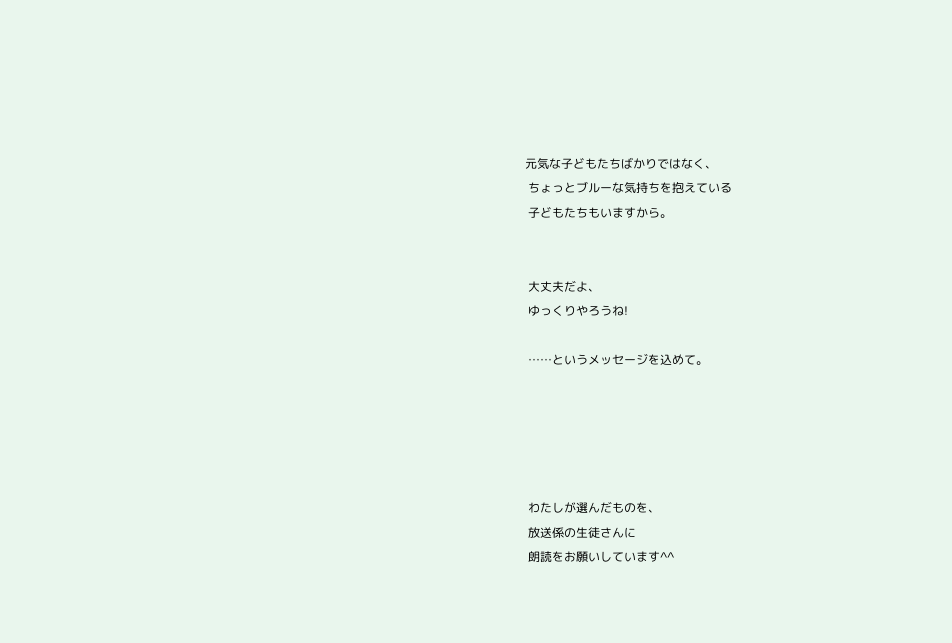元気な子どもたちばかりではなく、
 ちょっとブルーな気持ちを抱えている
 子どもたちもいますから。


 大丈夫だよ、
 ゆっくりやろうね!

 ……というメッセージを込めて。





 わたしが選んだものを、
 放送係の生徒さんに
 朗読をお願いしています^^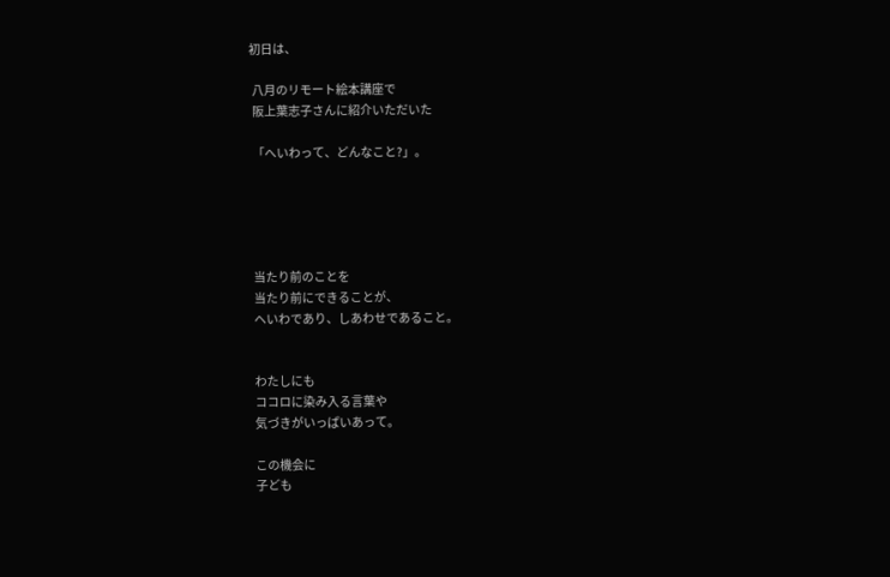初日は、

 八月のリモート絵本講座で
 阪上葉志子さんに紹介いただいた

 「へいわって、どんなこと?」。





 当たり前のことを
 当たり前にできることが、
 へいわであり、しあわせであること。


 わたしにも
 ココロに染み入る言葉や
 気づきがいっぱいあって。

 この機会に
 子ども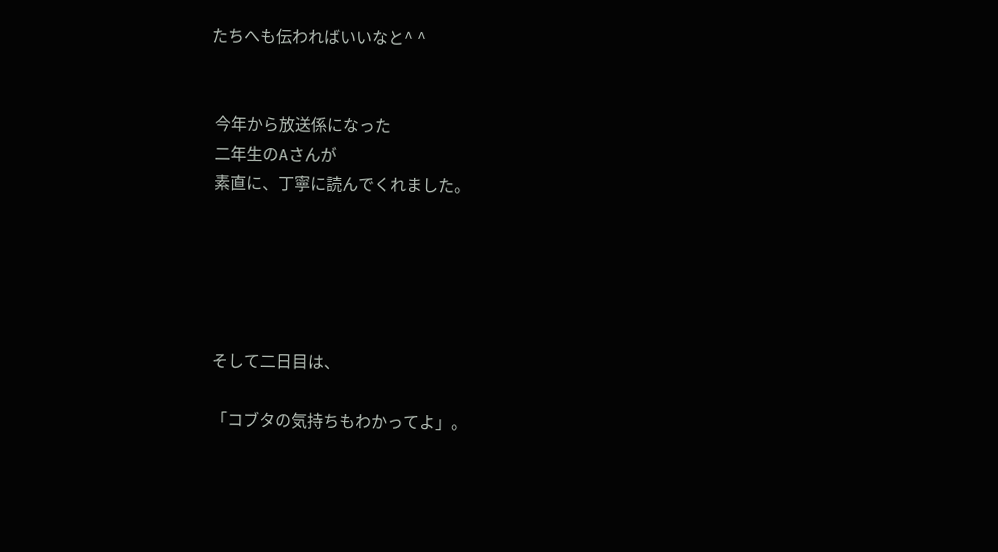たちへも伝わればいいなと^ ^


 今年から放送係になった
 二年生のAさんが
 素直に、丁寧に読んでくれました。





 そして二日目は、

 「コブタの気持ちもわかってよ」。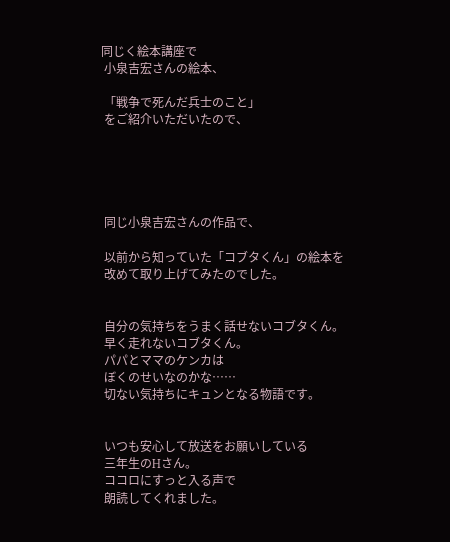同じく絵本講座で
 小泉吉宏さんの絵本、

 「戦争で死んだ兵士のこと」
 をご紹介いただいたので、





 同じ小泉吉宏さんの作品で、

 以前から知っていた「コブタくん」の絵本を
 改めて取り上げてみたのでした。


 自分の気持ちをうまく話せないコブタくん。
 早く走れないコブタくん。
 パパとママのケンカは
 ぼくのせいなのかな……
 切ない気持ちにキュンとなる物語です。


 いつも安心して放送をお願いしている
 三年生のHさん。
 ココロにすっと入る声で
 朗読してくれました。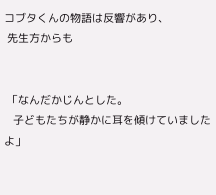コブタくんの物語は反響があり、
 先生方からも


 「なんだかじんとした。
   子どもたちが静かに耳を傾けていましたよ」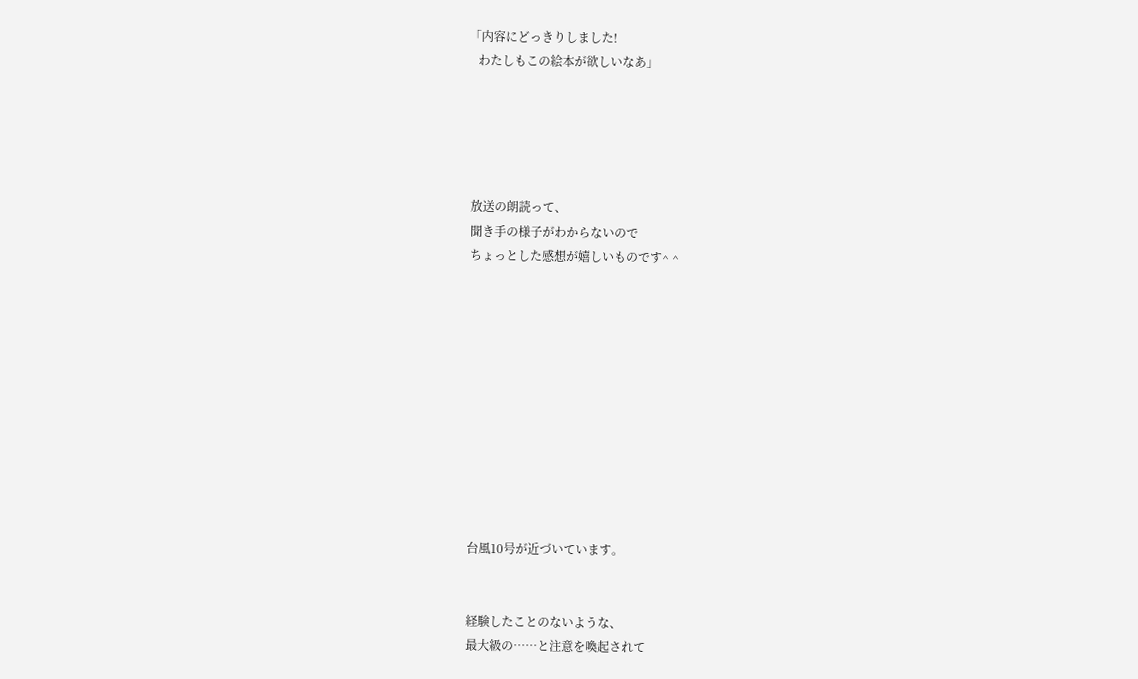「内容にどっきりしました!
   わたしもこの絵本が欲しいなあ」





 放送の朗読って、
 聞き手の様子がわからないので
 ちょっとした感想が嬉しいものです^ ^











 台風10号が近づいています。


 経験したことのないような、
 最大級の……と注意を喚起されて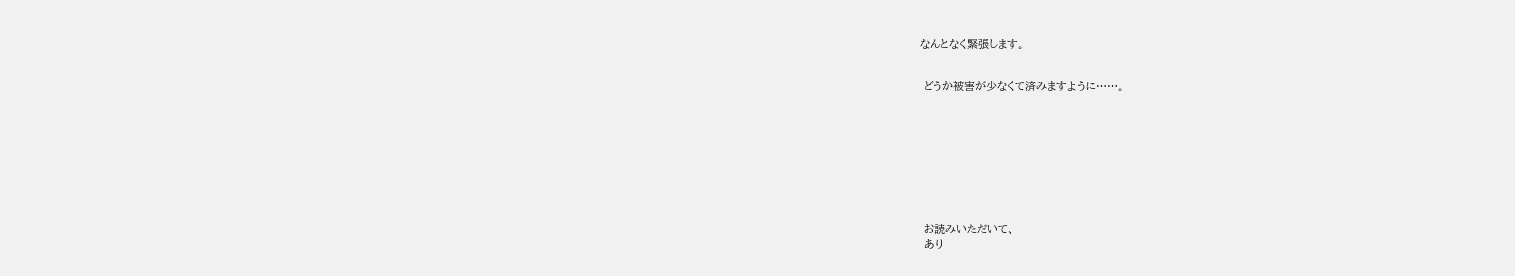なんとなく緊張します。


 どうか被害が少なくて済みますように……。









 お読みいただいて、
 あり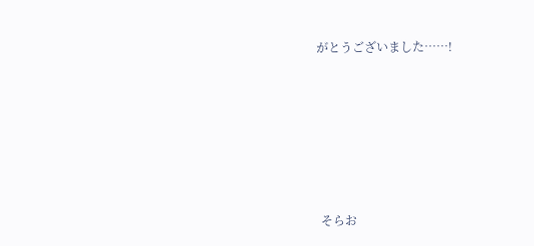がとうございました……!






 そらお